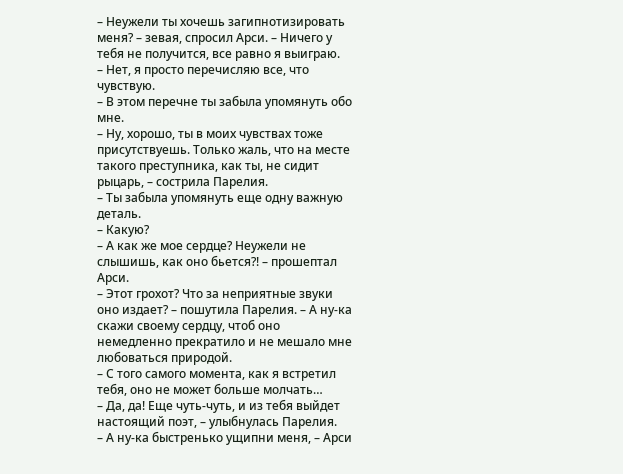– Неужели ты хочешь загипнотизировать меня? – зевая, спросил Арси. – Ничего у тебя не получится, все равно я выиграю.
– Нет, я просто перечисляю все, что чувствую.
– В этом перечне ты забыла упомянуть обо мне.
– Ну, хорошо, ты в моих чувствах тоже присутствуешь. Только жаль, что на месте такого преступника, как ты, не сидит рыцарь, – сострила Парелия.
– Ты забыла упомянуть еще одну важную деталь.
– Какую?
– А как же мое сердце? Неужели не слышишь, как оно бьется?! – прошептал Арси.
– Этот грохот? Что за неприятные звуки оно издает? – пошутила Парелия. – А ну-ка скажи своему сердцу, чтоб оно немедленно прекратило и не мешало мне любоваться природой.
– С того самого момента, как я встретил тебя, оно не может больше молчать…
– Да, да! Еще чуть-чуть, и из тебя выйдет настоящий поэт, – улыбнулась Парелия.
– А ну-ка быстренько ущипни меня, – Арси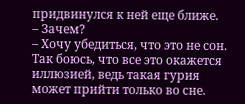придвинулся к ней еще ближе.
– Зачем?
– Хочу убедиться, что это не сон. Так боюсь, что все это окажется иллюзией, ведь такая гурия может прийти только во сне.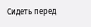Сидеть перед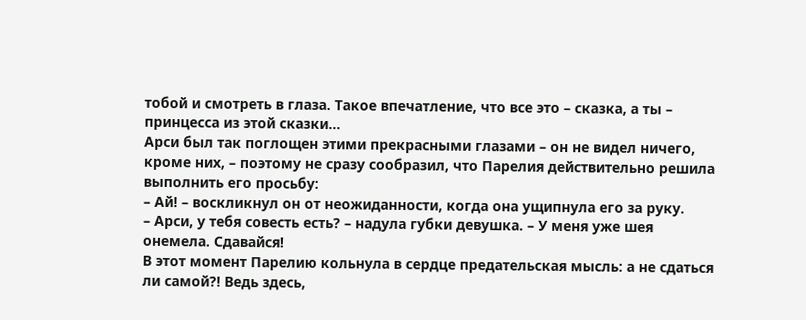тобой и смотреть в глаза. Такое впечатление, что все это – сказка, а ты – принцесса из этой сказки…
Арси был так поглощен этими прекрасными глазами – он не видел ничего, кроме них, – поэтому не сразу сообразил, что Парелия действительно решила выполнить его просьбу:
– Ай! – воскликнул он от неожиданности, когда она ущипнула его за руку.
– Арси, у тебя совесть есть? – надула губки девушка. – У меня уже шея онемела. Сдавайся!
В этот момент Парелию кольнула в сердце предательская мысль: а не сдаться ли самой?! Ведь здесь,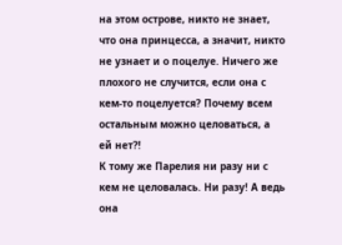на этом острове, никто не знает, что она принцесса, а значит, никто не узнает и о поцелуе. Ничего же плохого не случится, если она с кем-то поцелуется? Почему всем остальным можно целоваться, а ей нет?!
К тому же Парелия ни разу ни с кем не целовалась. Ни разу! А ведь она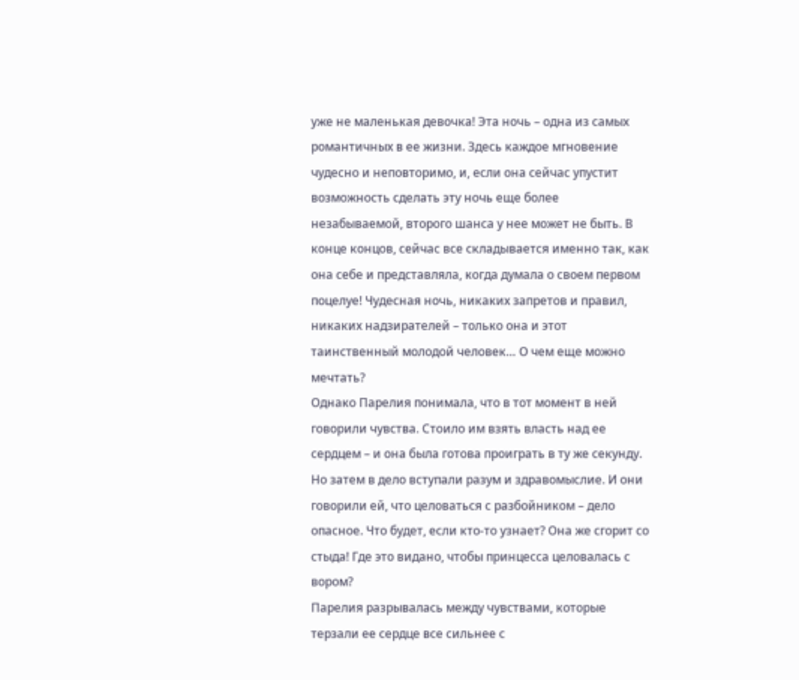уже не маленькая девочка! Эта ночь – одна из самых романтичных в ее жизни. Здесь каждое мгновение чудесно и неповторимо, и, если она сейчас упустит возможность сделать эту ночь еще более незабываемой, второго шанса у нее может не быть. В конце концов, сейчас все складывается именно так, как она себе и представляла, когда думала о своем первом поцелуе! Чудесная ночь, никаких запретов и правил, никаких надзирателей – только она и этот таинственный молодой человек… О чем еще можно мечтать?
Однако Парелия понимала, что в тот момент в ней говорили чувства. Стоило им взять власть над ее сердцем – и она была готова проиграть в ту же секунду. Но затем в дело вступали разум и здравомыслие. И они говорили ей, что целоваться с разбойником – дело опасное. Что будет, если кто-то узнает? Она же сгорит со стыда! Где это видано, чтобы принцесса целовалась с вором?
Парелия разрывалась между чувствами, которые терзали ее сердце все сильнее с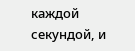каждой секундой, и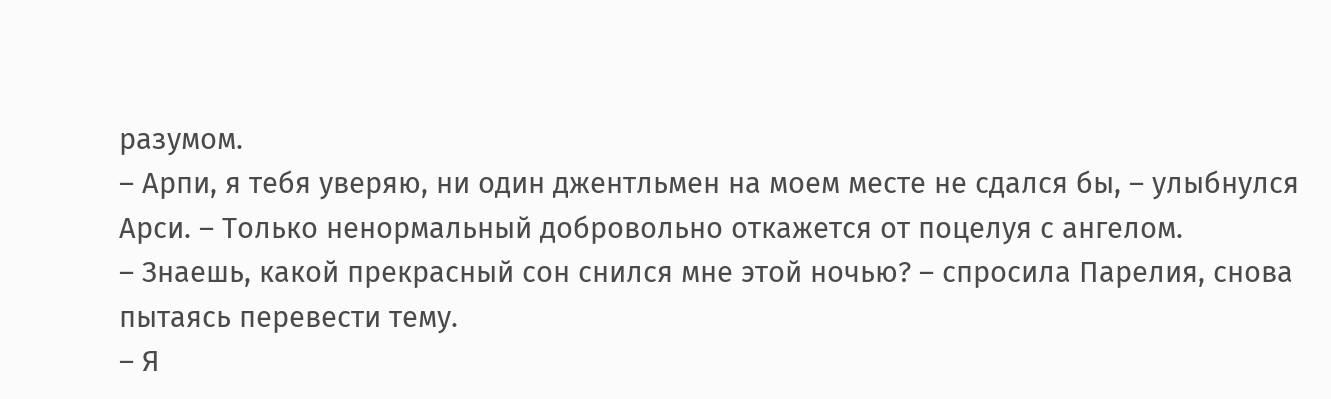разумом.
– Арпи, я тебя уверяю, ни один джентльмен на моем месте не сдался бы, – улыбнулся Арси. – Только ненормальный добровольно откажется от поцелуя с ангелом.
– Знаешь, какой прекрасный сон снился мне этой ночью? – спросила Парелия, снова пытаясь перевести тему.
– Я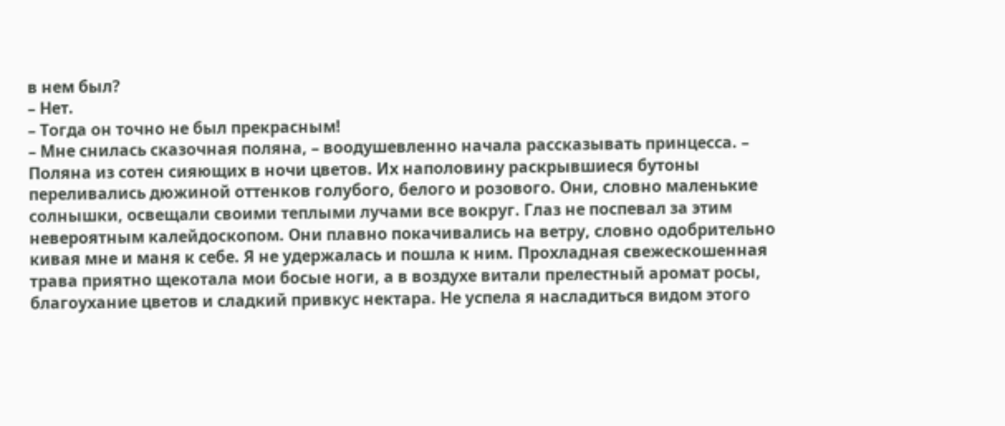в нем был?
– Нет.
– Тогда он точно не был прекрасным!
– Мне снилась сказочная поляна, – воодушевленно начала рассказывать принцесса. – Поляна из сотен сияющих в ночи цветов. Их наполовину раскрывшиеся бутоны переливались дюжиной оттенков голубого, белого и розового. Они, словно маленькие солнышки, освещали своими теплыми лучами все вокруг. Глаз не поспевал за этим невероятным калейдоскопом. Они плавно покачивались на ветру, словно одобрительно кивая мне и маня к себе. Я не удержалась и пошла к ним. Прохладная свежескошенная трава приятно щекотала мои босые ноги, а в воздухе витали прелестный аромат росы, благоухание цветов и сладкий привкус нектара. Не успела я насладиться видом этого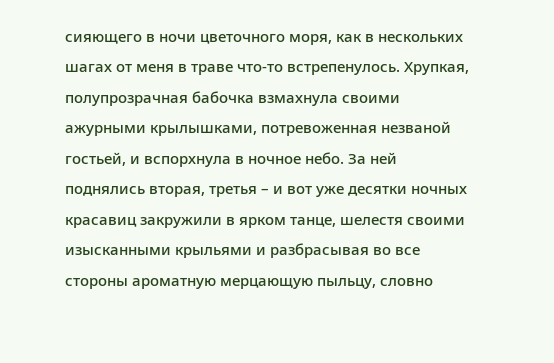сияющего в ночи цветочного моря, как в нескольких шагах от меня в траве что-то встрепенулось. Хрупкая, полупрозрачная бабочка взмахнула своими ажурными крылышками, потревоженная незваной гостьей, и вспорхнула в ночное небо. За ней поднялись вторая, третья – и вот уже десятки ночных красавиц закружили в ярком танце, шелестя своими изысканными крыльями и разбрасывая во все стороны ароматную мерцающую пыльцу, словно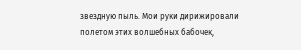звездную пыль. Мои руки дирижировали полетом этих волшебных бабочек,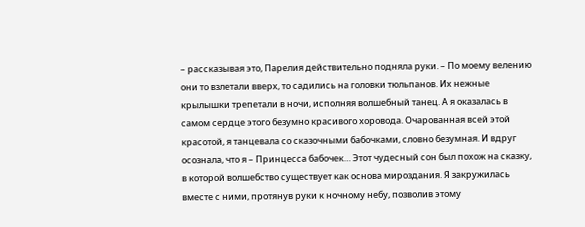– рассказывая это, Парелия действительно подняла руки. – По моему велению они то взлетали вверх, то садились на головки тюльпанов. Их нежные крылышки трепетали в ночи, исполняя волшебный танец. А я оказалась в самом сердце этого безумно красивого хоровода. Очарованная всей этой красотой, я танцевала со сказочными бабочками, словно безумная. И вдруг осознала, что я – Принцесса бабочек… Этот чудесный сон был похож на сказку, в которой волшебство существует как основа мироздания. Я закружилась вместе с ними, протянув руки к ночному небу, позволив этому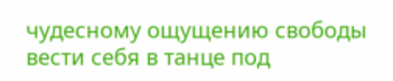чудесному ощущению свободы вести себя в танце под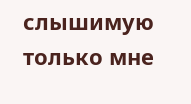слышимую только мне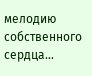мелодию собственного сердца…